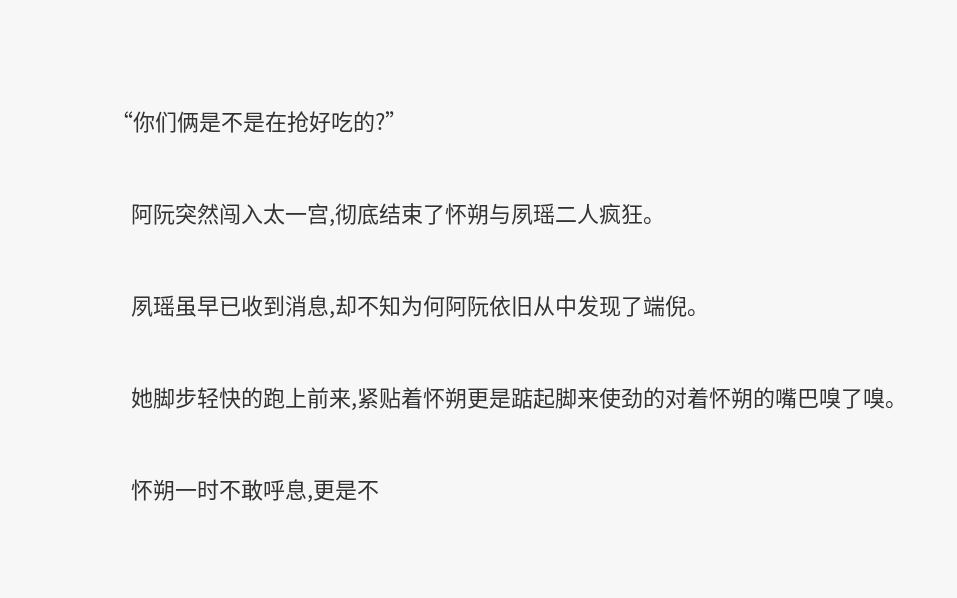“你们俩是不是在抢好吃的?”

    阿阮突然闯入太一宫,彻底结束了怀朔与夙瑶二人疯狂。

    夙瑶虽早已收到消息,却不知为何阿阮依旧从中发现了端倪。

    她脚步轻快的跑上前来,紧贴着怀朔更是踮起脚来使劲的对着怀朔的嘴巴嗅了嗅。

    怀朔一时不敢呼息,更是不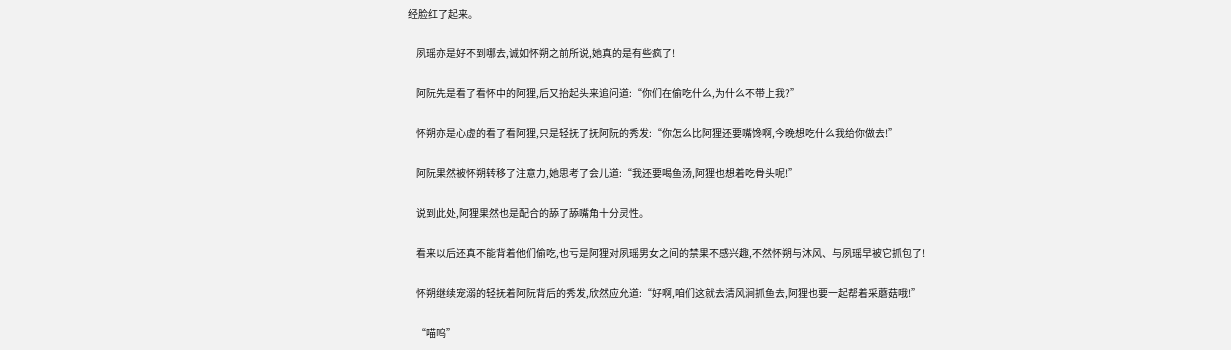经脸红了起来。

    夙瑶亦是好不到哪去,诚如怀朔之前所说,她真的是有些疯了!

    阿阮先是看了看怀中的阿狸,后又抬起头来追问道:“你们在偷吃什么,为什么不带上我?”

    怀朔亦是心虚的看了看阿狸,只是轻抚了抚阿阮的秀发:“你怎么比阿狸还要嘴馋啊,今晚想吃什么我给你做去!”

    阿阮果然被怀朔转移了注意力,她思考了会儿道:“我还要喝鱼汤,阿狸也想着吃骨头呢!”

    说到此处,阿狸果然也是配合的舔了舔嘴角十分灵性。

    看来以后还真不能背着他们偷吃,也亏是阿狸对夙瑶男女之间的禁果不感兴趣,不然怀朔与沐风、与夙瑶早被它抓包了!

    怀朔继续宠溺的轻抚着阿阮背后的秀发,欣然应允道:“好啊,咱们这就去清风涧抓鱼去,阿狸也要一起帮着采蘑菇哦!”

    “喵呜”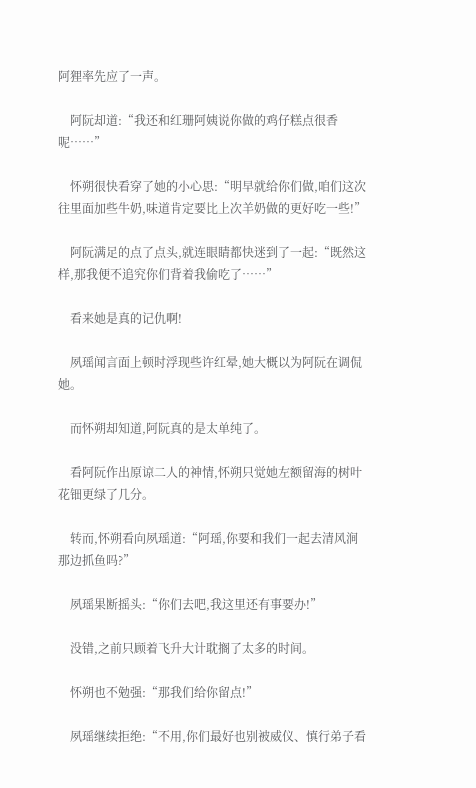阿狸率先应了一声。

    阿阮却道:“我还和红珊阿姨说你做的鸡仔糕点很香呢……”

    怀朔很快看穿了她的小心思:“明早就给你们做,咱们这次往里面加些牛奶,味道肯定要比上次羊奶做的更好吃一些!”

    阿阮满足的点了点头,就连眼睛都快迷到了一起:“既然这样,那我便不追究你们背着我偷吃了……”

    看来她是真的记仇啊!

    夙瑶闻言面上顿时浮现些许红晕,她大概以为阿阮在调侃她。

    而怀朔却知道,阿阮真的是太单纯了。

    看阿阮作出原谅二人的神情,怀朔只觉她左额留海的树叶花钿更绿了几分。

    转而,怀朔看向夙瑶道:“阿瑶,你要和我们一起去清风涧那边抓鱼吗?”

    夙瑶果断摇头:“你们去吧,我这里还有事要办!”

    没错,之前只顾着飞升大计耽搁了太多的时间。

    怀朔也不勉强:“那我们给你留点!”

    夙瑶继续拒绝:“不用,你们最好也别被威仪、慎行弟子看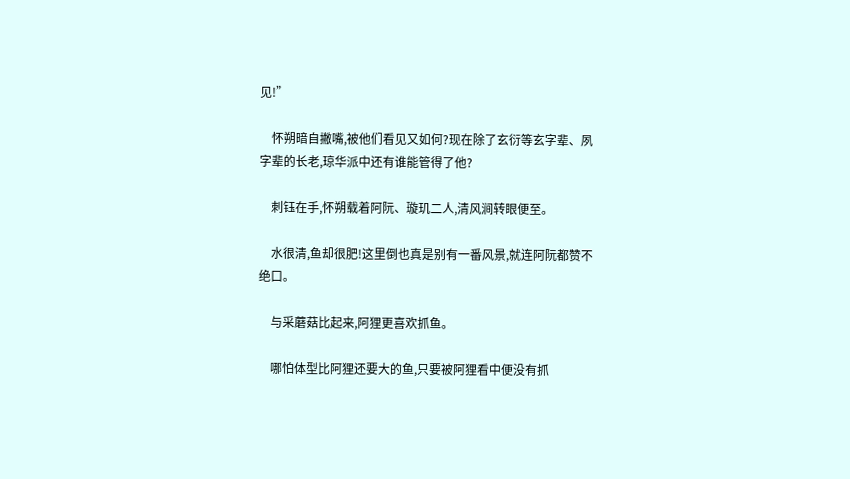见!”

    怀朔暗自撇嘴,被他们看见又如何?现在除了玄衍等玄字辈、夙字辈的长老,琼华派中还有谁能管得了他?

    刺钰在手,怀朔载着阿阮、璇玑二人,清风涧转眼便至。

    水很清,鱼却很肥!这里倒也真是别有一番风景,就连阿阮都赞不绝口。

    与采蘑菇比起来,阿狸更喜欢抓鱼。

    哪怕体型比阿狸还要大的鱼,只要被阿狸看中便没有抓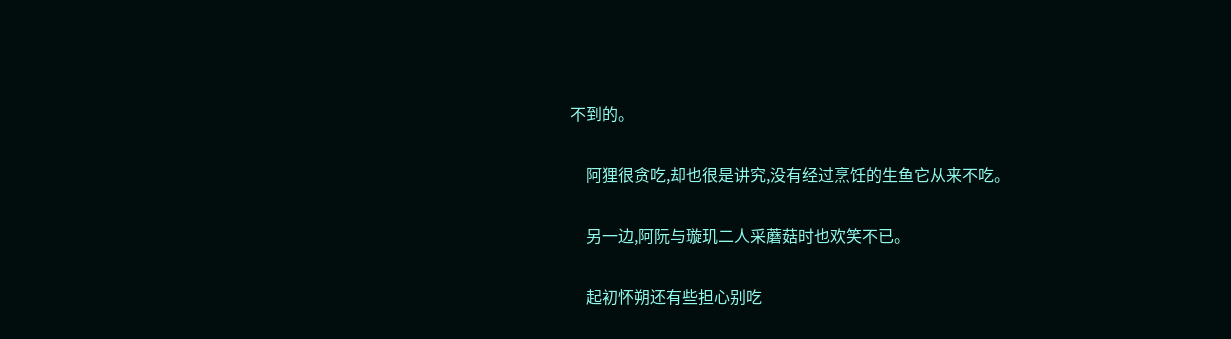不到的。

    阿狸很贪吃,却也很是讲究,没有经过烹饪的生鱼它从来不吃。

    另一边,阿阮与璇玑二人采蘑菇时也欢笑不已。

    起初怀朔还有些担心别吃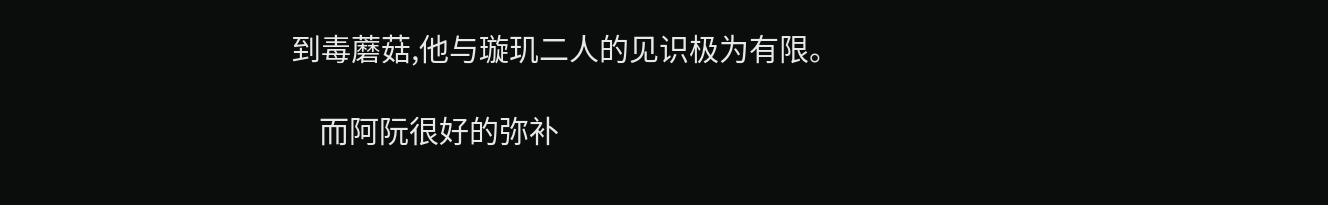到毒蘑菇,他与璇玑二人的见识极为有限。

    而阿阮很好的弥补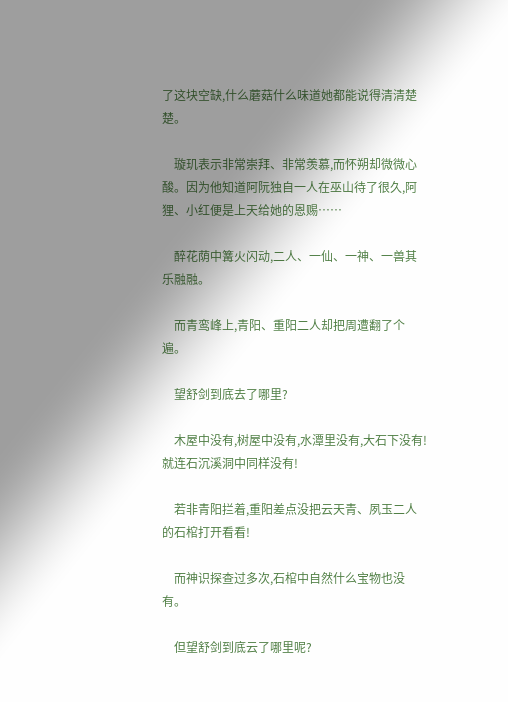了这块空缺,什么蘑菇什么味道她都能说得清清楚楚。

    璇玑表示非常崇拜、非常羡慕,而怀朔却微微心酸。因为他知道阿阮独自一人在巫山待了很久,阿狸、小红便是上天给她的恩赐……

    醉花荫中篝火闪动,二人、一仙、一神、一兽其乐融融。

    而青鸾峰上,青阳、重阳二人却把周遭翻了个遍。

    望舒剑到底去了哪里?

    木屋中没有,树屋中没有,水潭里没有,大石下没有!就连石沉溪洞中同样没有!

    若非青阳拦着,重阳差点没把云天青、夙玉二人的石棺打开看看!

    而神识探查过多次,石棺中自然什么宝物也没有。

    但望舒剑到底云了哪里呢?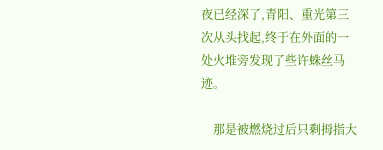夜已经深了,青阳、重光第三次从头找起,终于在外面的一处火堆旁发现了些许蛛丝马迹。

    那是被燃烧过后只剩拇指大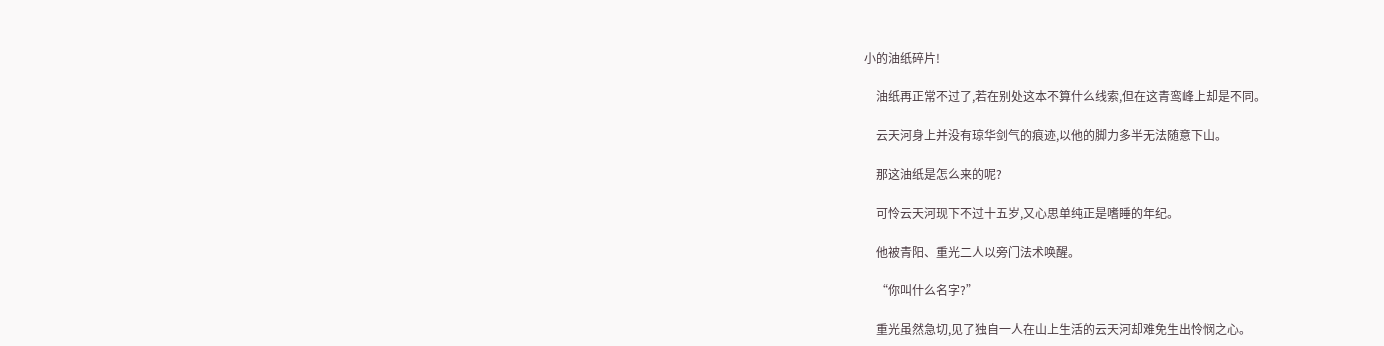小的油纸碎片!

    油纸再正常不过了,若在别处这本不算什么线索,但在这青鸾峰上却是不同。

    云天河身上并没有琼华剑气的痕迹,以他的脚力多半无法随意下山。

    那这油纸是怎么来的呢?

    可怜云天河现下不过十五岁,又心思单纯正是嗜睡的年纪。

    他被青阳、重光二人以旁门法术唤醒。

    “你叫什么名字?”

    重光虽然急切,见了独自一人在山上生活的云天河却难免生出怜悯之心。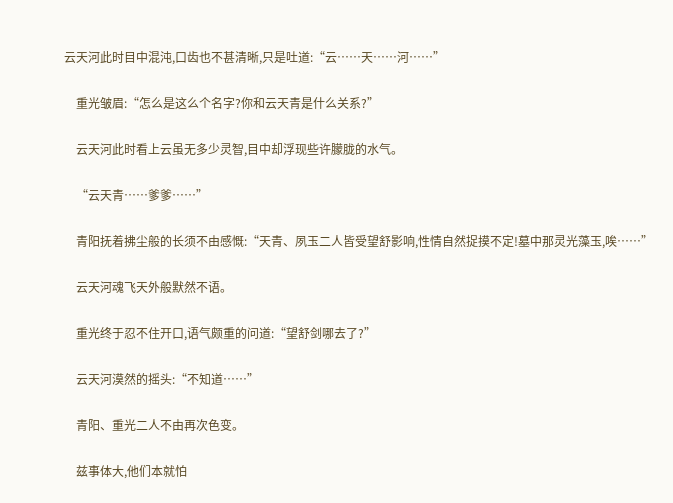云天河此时目中混沌,口齿也不甚清晰,只是吐道:“云……天……河……”

    重光皱眉:“怎么是这么个名字?你和云天青是什么关系?”

    云天河此时看上云虽无多少灵智,目中却浮现些许朦胧的水气。

    “云天青……爹爹……”

    青阳抚着拂尘般的长须不由感慨:“天青、夙玉二人皆受望舒影响,性情自然捉摸不定!墓中那灵光藻玉,唉……”

    云天河魂飞天外般默然不语。

    重光终于忍不住开口,语气颇重的问道:“望舒剑哪去了?”

    云天河漠然的摇头:“不知道……”

    青阳、重光二人不由再次色变。

    兹事体大,他们本就怕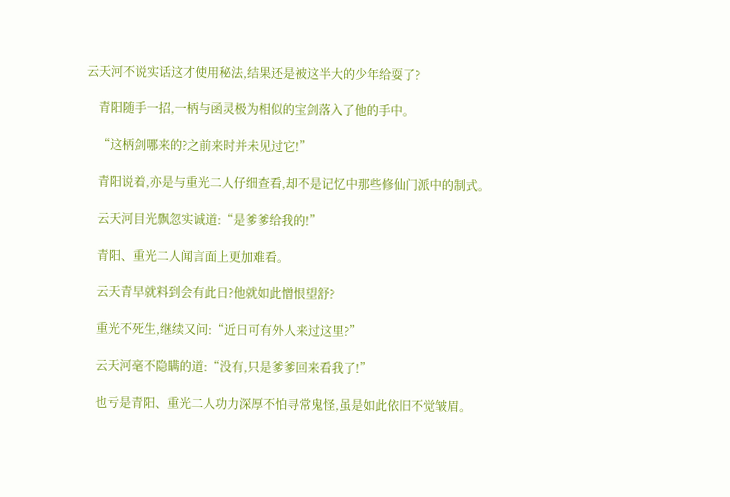云天河不说实话这才使用秘法,结果还是被这半大的少年给耍了?

    青阳随手一招,一柄与函灵极为相似的宝剑落入了他的手中。

    “这柄剑哪来的?之前来时并未见过它!”

    青阳说着,亦是与重光二人仔细查看,却不是记忆中那些修仙门派中的制式。

    云天河目光飘忽实诚道:“是爹爹给我的!”

    青阳、重光二人闻言面上更加难看。

    云天青早就料到会有此日?他就如此憎恨望舒?

    重光不死生,继续又问:“近日可有外人来过这里?”

    云天河毫不隐瞒的道:“没有,只是爹爹回来看我了!”

    也亏是青阳、重光二人功力深厚不怕寻常鬼怪,虽是如此依旧不觉皱眉。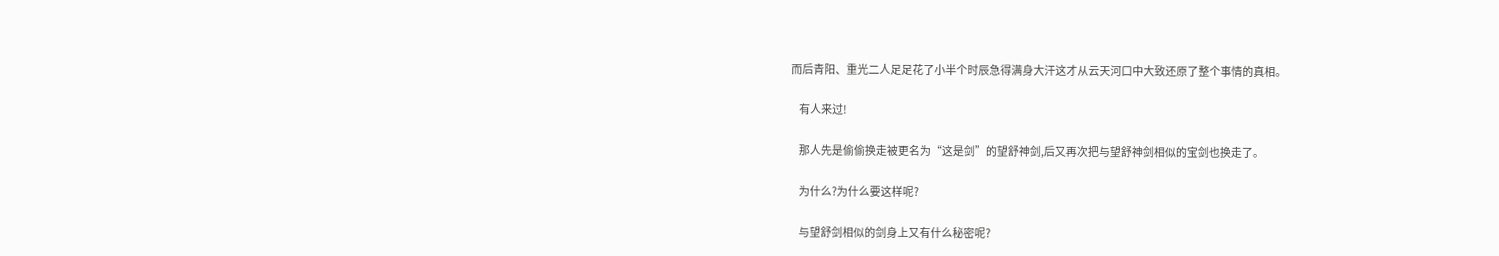而后青阳、重光二人足足花了小半个时辰急得满身大汗这才从云天河口中大致还原了整个事情的真相。

    有人来过!

    那人先是偷偷换走被更名为“这是剑”的望舒神剑,后又再次把与望舒神剑相似的宝剑也换走了。

    为什么?为什么要这样呢?

    与望舒剑相似的剑身上又有什么秘密呢?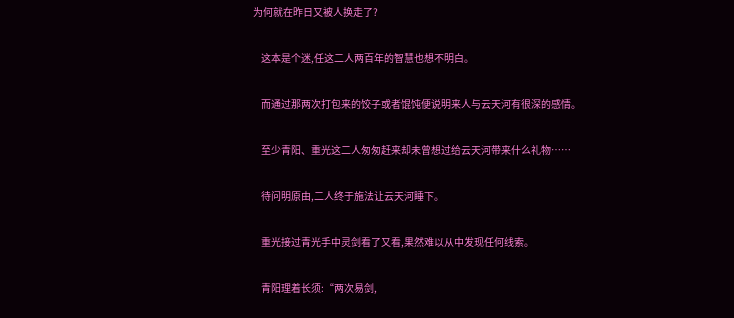为何就在昨日又被人换走了?

    这本是个迷,任这二人两百年的智慧也想不明白。

    而通过那两次打包来的饺子或者馄饨便说明来人与云天河有很深的感情。

    至少青阳、重光这二人匆匆赶来却未曾想过给云天河带来什么礼物……

    待问明原由,二人终于施法让云天河睡下。

    重光接过青光手中灵剑看了又看,果然难以从中发现任何线索。

    青阳理着长须:“两次易剑,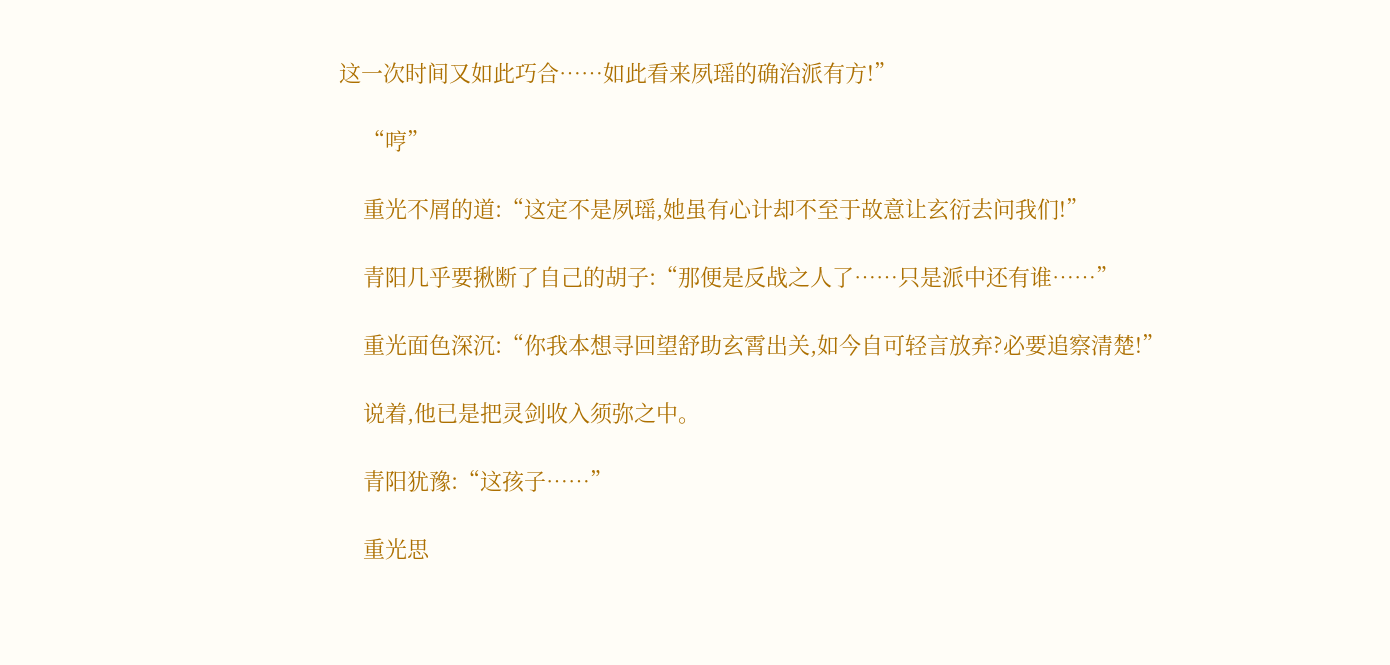这一次时间又如此巧合……如此看来夙瑶的确治派有方!”

    “哼”

    重光不屑的道:“这定不是夙瑶,她虽有心计却不至于故意让玄衍去问我们!”

    青阳几乎要揪断了自己的胡子:“那便是反战之人了……只是派中还有谁……”

    重光面色深沉:“你我本想寻回望舒助玄霄出关,如今自可轻言放弃?必要追察清楚!”

    说着,他已是把灵剑收入须弥之中。

    青阳犹豫:“这孩子……”

    重光思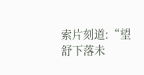索片刻道:“望舒下落未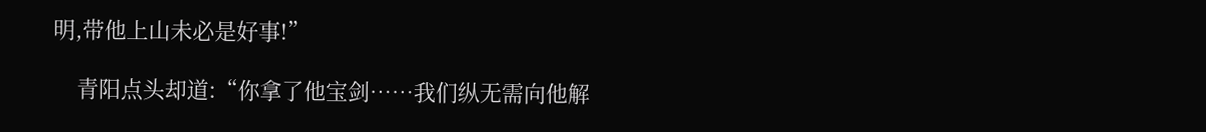明,带他上山未必是好事!”

    青阳点头却道:“你拿了他宝剑……我们纵无需向他解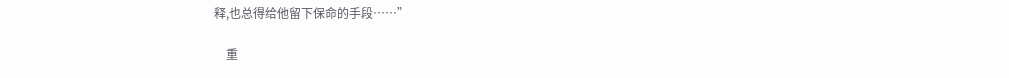释,也总得给他留下保命的手段……”

    重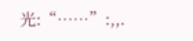光:“……”:,,.